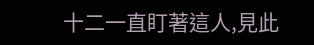十二一直盯著這人,見此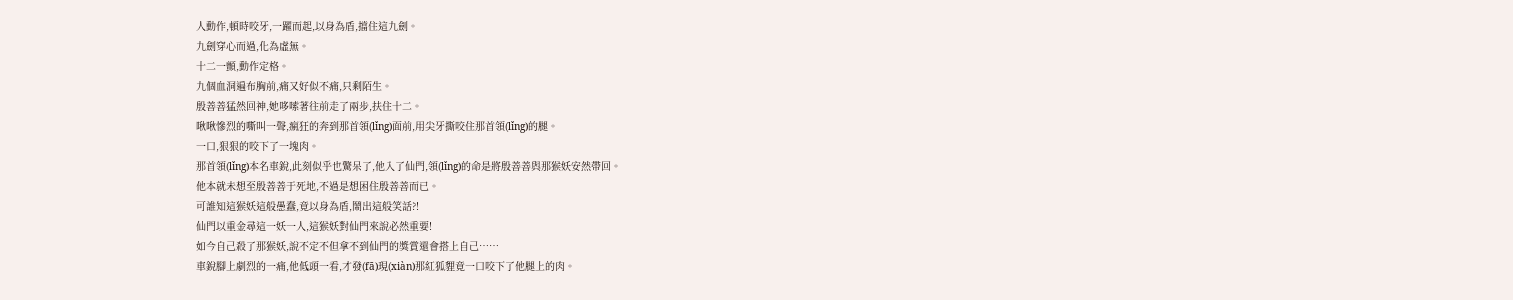人動作,頓時咬牙,一躍而起,以身為盾,擋住這九劍。
九劍穿心而過,化為虛無。
十二一顫,動作定格。
九個血洞遍布胸前,痛又好似不痛,只剩陌生。
殷善善猛然回神,她哆嗦著往前走了兩步,扶住十二。
啾啾慘烈的嘶叫一聲,瘋狂的奔到那首領(lǐng)面前,用尖牙撕咬住那首領(lǐng)的腿。
一口,狠狠的咬下了一塊肉。
那首領(lǐng)本名車銳,此刻似乎也驚呆了,他入了仙門,領(lǐng)的命是將殷善善與那猴妖安然帶回。
他本就未想至殷善善于死地,不過是想困住殷善善而已。
可誰知這猴妖這般愚蠢,竟以身為盾,鬧出這般笑話?!
仙門以重金尋這一妖一人,這猴妖對仙門來說必然重要!
如今自己殺了那猴妖,說不定不但拿不到仙門的獎賞還會搭上自己……
車銳腳上劇烈的一痛,他低頭一看,才發(fā)現(xiàn)那紅狐貍竟一口咬下了他腿上的肉。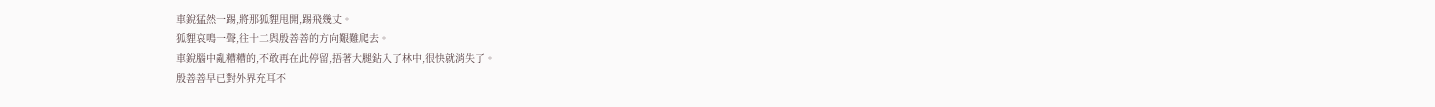車銳猛然一踢,將那狐貍甩開,踢飛幾丈。
狐貍哀鳴一聲,往十二與殷善善的方向艱難爬去。
車銳腦中亂糟糟的,不敢再在此停留,捂著大腿鉆入了林中,很快就消失了。
殷善善早已對外界充耳不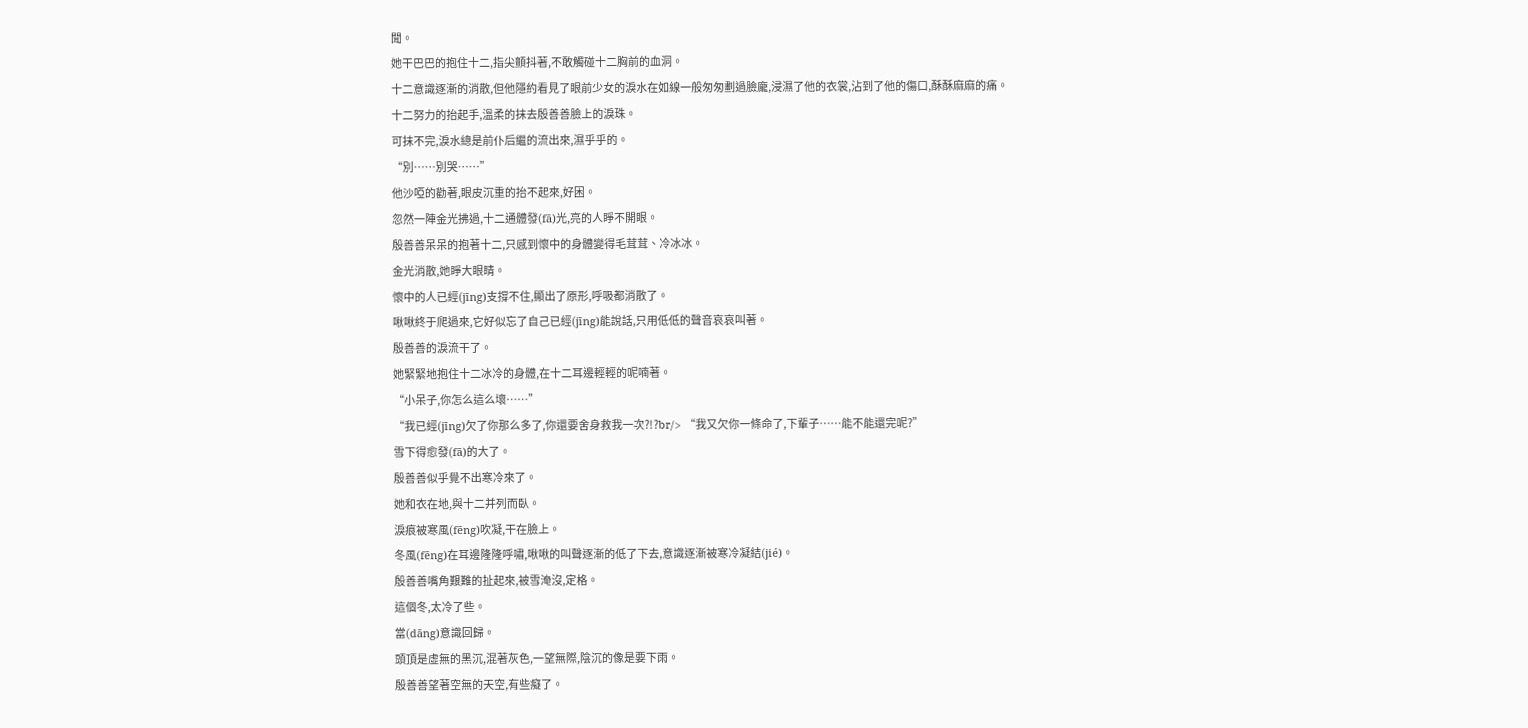聞。
她干巴巴的抱住十二,指尖顫抖著,不敢觸碰十二胸前的血洞。
十二意識逐漸的消散,但他隱約看見了眼前少女的淚水在如線一般匆匆劃過臉龐,浸濕了他的衣裳,沾到了他的傷口,酥酥麻麻的痛。
十二努力的抬起手,溫柔的抹去殷善善臉上的淚珠。
可抹不完,淚水總是前仆后繼的流出來,濕乎乎的。
“別……別哭……”
他沙啞的勸著,眼皮沉重的抬不起來,好困。
忽然一陣金光拂過,十二通體發(fā)光,亮的人睜不開眼。
殷善善呆呆的抱著十二,只感到懷中的身體變得毛茸茸、冷冰冰。
金光消散,她睜大眼睛。
懷中的人已經(jīng)支撐不住,顯出了原形,呼吸都消散了。
啾啾終于爬過來,它好似忘了自己已經(jīng)能說話,只用低低的聲音哀哀叫著。
殷善善的淚流干了。
她緊緊地抱住十二冰冷的身體,在十二耳邊輕輕的呢喃著。
“小呆子,你怎么這么壞……”
“我已經(jīng)欠了你那么多了,你還要舍身救我一次?!?br/> “我又欠你一條命了,下輩子……能不能還完呢?”
雪下得愈發(fā)的大了。
殷善善似乎覺不出寒冷來了。
她和衣在地,與十二并列而臥。
淚痕被寒風(fēng)吹凝,干在臉上。
冬風(fēng)在耳邊隆隆呼嘯,啾啾的叫聲逐漸的低了下去,意識逐漸被寒冷凝結(jié)。
殷善善嘴角艱難的扯起來,被雪淹沒,定格。
這個冬,太冷了些。
當(dāng)意識回歸。
頭頂是虛無的黑沉,混著灰色,一望無際,陰沉的像是要下雨。
殷善善望著空無的天空,有些癡了。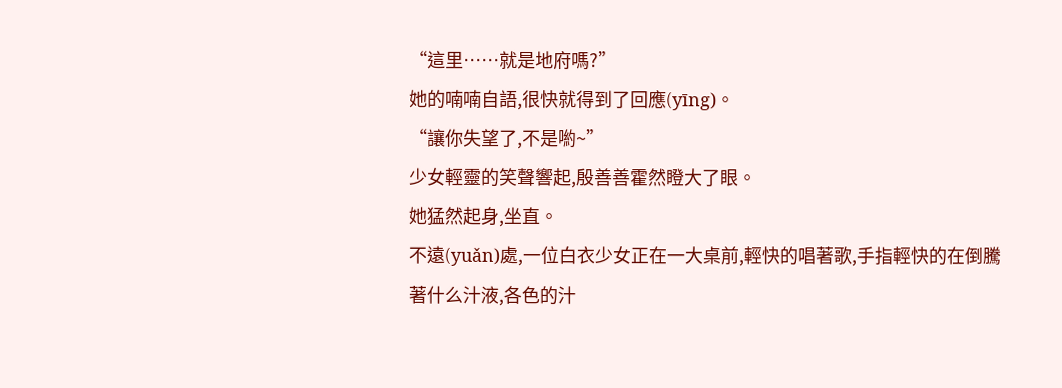“這里……就是地府嗎?”
她的喃喃自語,很快就得到了回應(yīng)。
“讓你失望了,不是喲~”
少女輕靈的笑聲響起,殷善善霍然瞪大了眼。
她猛然起身,坐直。
不遠(yuǎn)處,一位白衣少女正在一大桌前,輕快的唱著歌,手指輕快的在倒騰著什么汁液,各色的汁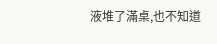液堆了滿桌,也不知道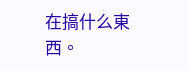在搞什么東西。